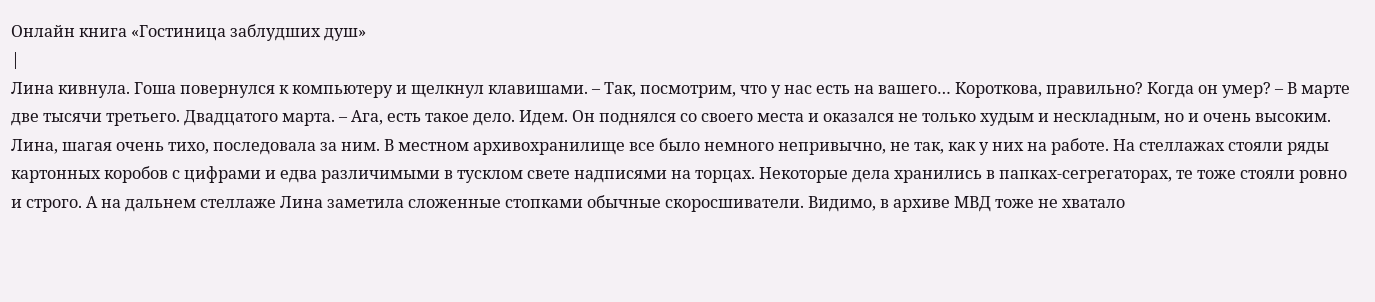Онлайн книга «Гостиница заблудших душ»
|
Лина кивнула. Гоша повернулся к компьютеру и щелкнул клавишами. – Так, посмотрим, что у нас есть на вашего… Короткова, правильно? Когда он умер? – В марте две тысячи третьего. Двадцатого марта. – Ага, есть такое дело. Идем. Он поднялся со своего места и оказался не только худым и нескладным, но и очень высоким. Лина, шагая очень тихо, последовала за ним. В местном архивохранилище все было немного непривычно, не так, как у них на работе. На стеллажах стояли ряды картонных коробов с цифрами и едва различимыми в тусклом свете надписями на торцах. Некоторые дела хранились в папках-сегрегаторах, те тоже стояли ровно и строго. А на дальнем стеллаже Лина заметила сложенные стопками обычные скоросшиватели. Видимо, в архиве МВД тоже не хватало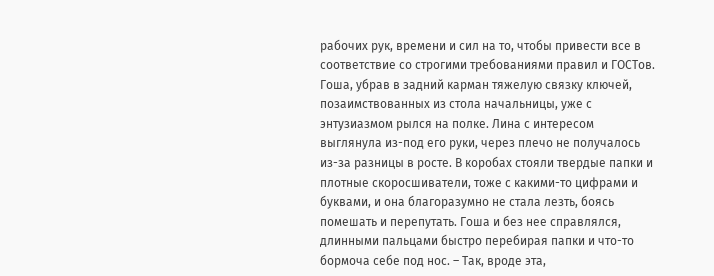рабочих рук, времени и сил на то, чтобы привести все в соответствие со строгими требованиями правил и ГОСТов. Гоша, убрав в задний карман тяжелую связку ключей, позаимствованных из стола начальницы, уже с энтузиазмом рылся на полке. Лина с интересом выглянула из-под его руки, через плечо не получалось из-за разницы в росте. В коробах стояли твердые папки и плотные скоросшиватели, тоже с какими-то цифрами и буквами, и она благоразумно не стала лезть, боясь помешать и перепутать. Гоша и без нее справлялся, длинными пальцами быстро перебирая папки и что-то бормоча себе под нос. – Так, вроде эта,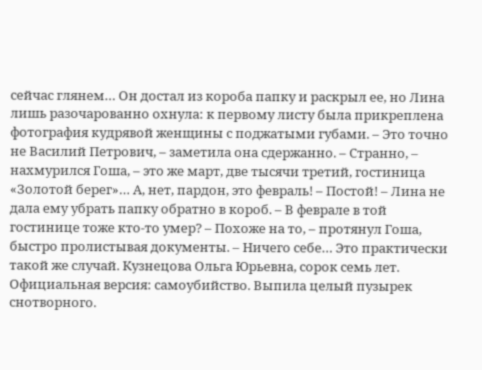сейчас глянем… Он достал из короба папку и раскрыл ее, но Лина лишь разочарованно охнула: к первому листу была прикреплена фотография кудрявой женщины с поджатыми губами. – Это точно не Василий Петрович, – заметила она сдержанно. – Странно, – нахмурился Гоша, – это же март, две тысячи третий, гостиница «Золотой берег»… А, нет, пардон, это февраль! – Постой! – Лина не дала ему убрать папку обратно в короб. – В феврале в той гостинице тоже кто-то умер? – Похоже на то, – протянул Гоша, быстро пролистывая документы. – Ничего себе… Это практически такой же случай. Кузнецова Ольга Юрьевна, сорок семь лет. Официальная версия: самоубийство. Выпила целый пузырек снотворного.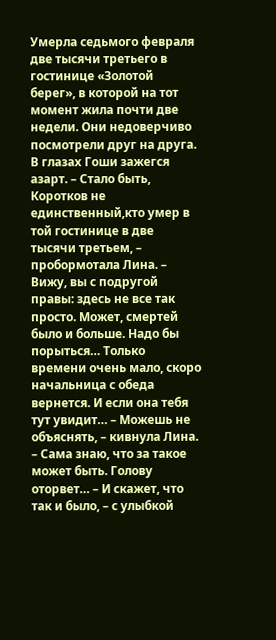Умерла седьмого февраля две тысячи третьего в гостинице «Золотой берег», в которой на тот момент жила почти две недели. Они недоверчиво посмотрели друг на друга. В глазах Гоши зажегся азарт. – Стало быть, Коротков не единственный,кто умер в той гостинице в две тысячи третьем, – пробормотала Лина. – Вижу, вы с подругой правы: здесь не все так просто. Может, смертей было и больше. Надо бы порыться… Только времени очень мало, скоро начальница с обеда вернется. И если она тебя тут увидит… – Можешь не объяснять, – кивнула Лина. – Сама знаю, что за такое может быть. Голову оторвет… – И скажет, что так и было, – с улыбкой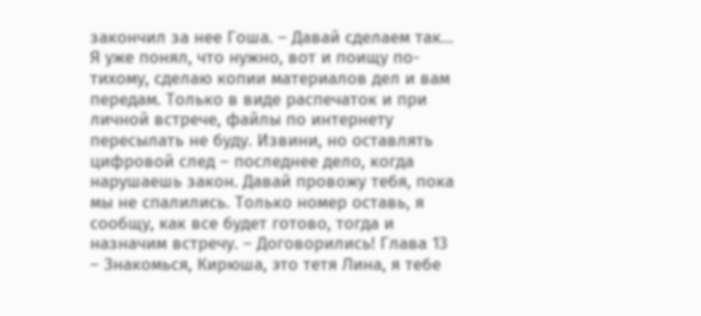закончил за нее Гоша. – Давай сделаем так… Я уже понял, что нужно, вот и поищу по-тихому, сделаю копии материалов дел и вам передам. Только в виде распечаток и при личной встрече, файлы по интернету пересылать не буду. Извини, но оставлять цифровой след – последнее дело, когда нарушаешь закон. Давай провожу тебя, пока мы не спалились. Только номер оставь, я сообщу, как все будет готово, тогда и назначим встречу. – Договорились! Глава 13 – Знакомься, Кирюша, это тетя Лина, я тебе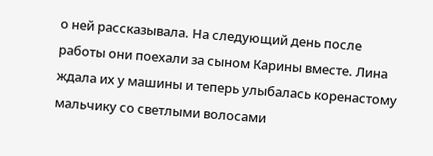о ней рассказывала. На следующий день после работы они поехали за сыном Карины вместе. Лина ждала их у машины и теперь улыбалась коренастому мальчику со светлыми волосами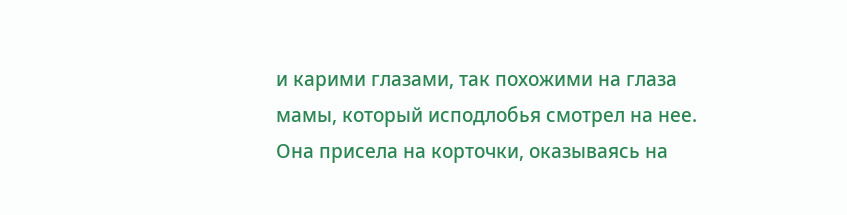и карими глазами, так похожими на глаза мамы, который исподлобья смотрел на нее. Она присела на корточки, оказываясь на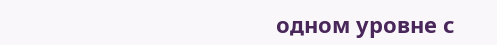одном уровне с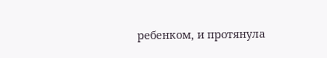ребенком, и протянула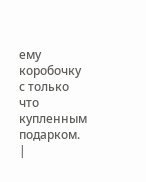ему коробочку с только что купленным подарком. |